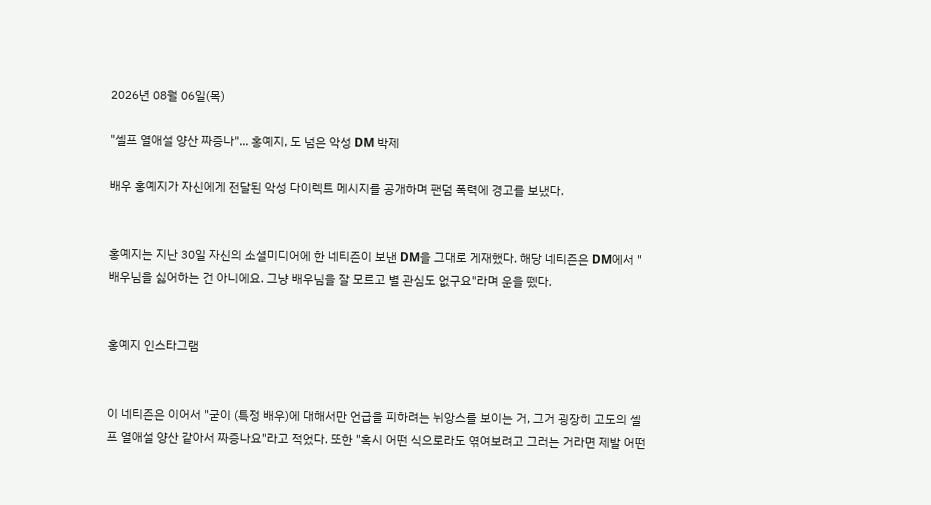2026년 08월 06일(목)

"셀프 열애설 양산 짜증나"... 홍예지, 도 넘은 악성 DM 박제

배우 홍예지가 자신에게 전달된 악성 다이렉트 메시지를 공개하며 팬덤 폭력에 경고를 보냈다.


홍예지는 지난 30일 자신의 소셜미디어에 한 네티즌이 보낸 DM을 그대로 게재했다. 해당 네티즌은 DM에서 "배우님을 싫어하는 건 아니에요. 그냥 배우님을 잘 모르고 별 관심도 없구요"라며 운을 뗐다.


홍예지 인스타그램


이 네티즌은 이어서 "굳이 (특정 배우)에 대해서만 언급을 피하려는 뉘앙스를 보이는 거, 그거 굉장히 고도의 셀프 열애설 양산 같아서 짜증나요"라고 적었다. 또한 "혹시 어떤 식으로라도 엮여보려고 그러는 거라면 제발 어떤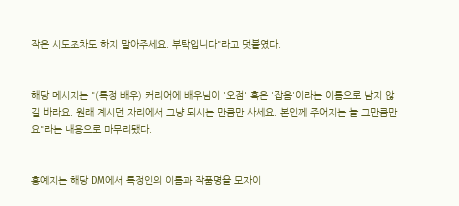작은 시도조차도 하지 말아주세요. 부탁입니다"라고 덧붙였다.


해당 메시지는 "(특정 배우) 커리어에 배우님이 '오점' 혹은 '잡음'이라는 이름으로 남지 않길 바라요. 원래 계시던 자리에서 그냥 되시는 만큼만 사세요. 본인께 주어지는 늘 그만큼만요"라는 내용으로 마무리됐다.


홍예지는 해당 DM에서 특정인의 이름과 작품명을 모자이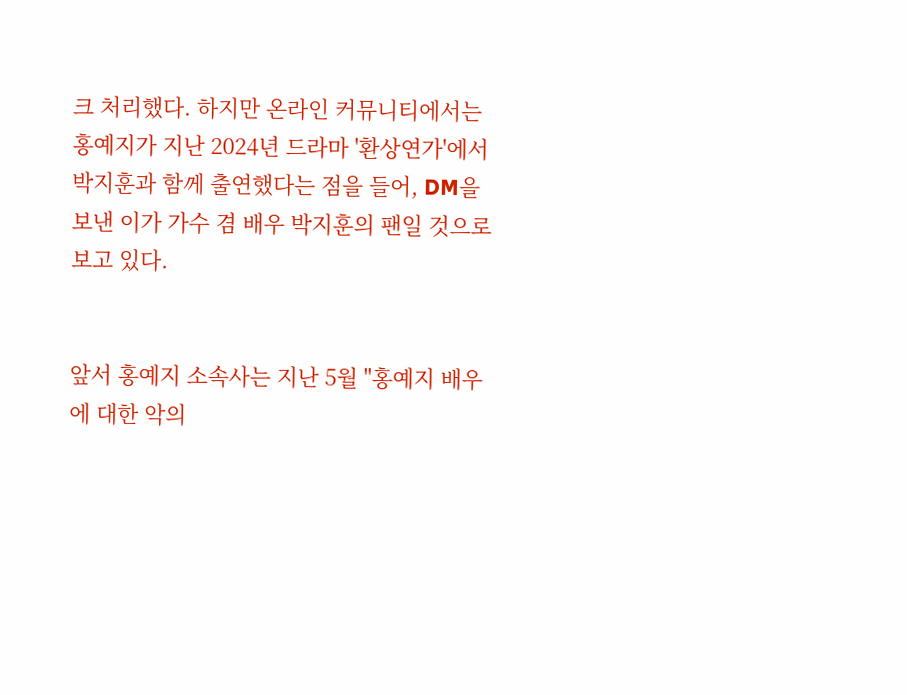크 처리했다. 하지만 온라인 커뮤니티에서는 홍예지가 지난 2024년 드라마 '환상연가'에서 박지훈과 함께 출연했다는 점을 들어, DM을 보낸 이가 가수 겸 배우 박지훈의 팬일 것으로 보고 있다.


앞서 홍예지 소속사는 지난 5월 "홍예지 배우에 대한 악의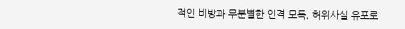적인 비방과 무분별한 인격 모독, 허위사실 유포로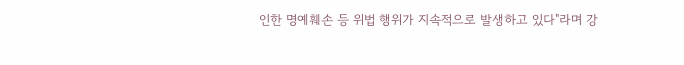인한 명예훼손 등 위법 행위가 지속적으로 발생하고 있다"라며 강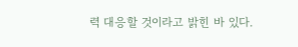력 대응할 것이라고 밝힌 바 있다.